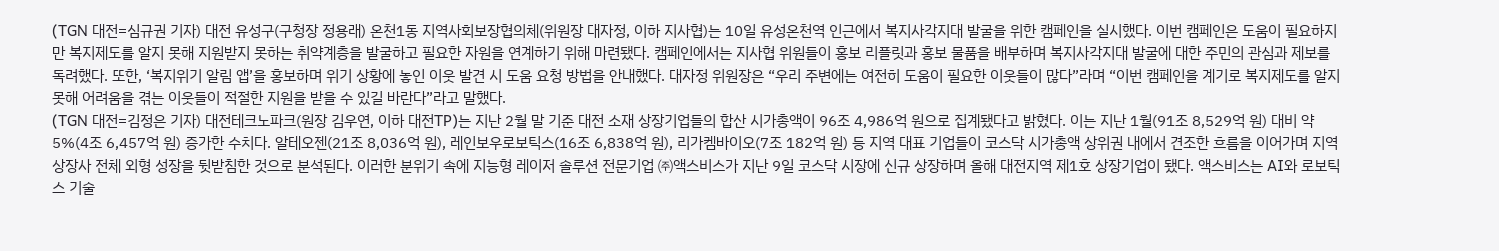(TGN 대전=심규권 기자) 대전 유성구(구청장 정용래) 온천1동 지역사회보장협의체(위원장 대자정, 이하 지사협)는 10일 유성온천역 인근에서 복지사각지대 발굴을 위한 캠페인을 실시했다. 이번 캠페인은 도움이 필요하지만 복지제도를 알지 못해 지원받지 못하는 취약계층을 발굴하고 필요한 자원을 연계하기 위해 마련됐다. 캠페인에서는 지사협 위원들이 홍보 리플릿과 홍보 물품을 배부하며 복지사각지대 발굴에 대한 주민의 관심과 제보를 독려했다. 또한, ‘복지위기 알림 앱’을 홍보하며 위기 상황에 놓인 이웃 발견 시 도움 요청 방법을 안내했다. 대자정 위원장은 “우리 주변에는 여전히 도움이 필요한 이웃들이 많다”라며 “이번 캠페인을 계기로 복지제도를 알지 못해 어려움을 겪는 이웃들이 적절한 지원을 받을 수 있길 바란다”라고 말했다.
(TGN 대전=김정은 기자) 대전테크노파크(원장 김우연, 이하 대전TP)는 지난 2월 말 기준 대전 소재 상장기업들의 합산 시가총액이 96조 4,986억 원으로 집계됐다고 밝혔다. 이는 지난 1월(91조 8,529억 원) 대비 약 5%(4조 6,457억 원) 증가한 수치다. 알테오젠(21조 8,036억 원), 레인보우로보틱스(16조 6,838억 원), 리가켐바이오(7조 182억 원) 등 지역 대표 기업들이 코스닥 시가총액 상위권 내에서 견조한 흐름을 이어가며 지역 상장사 전체 외형 성장을 뒷받침한 것으로 분석된다. 이러한 분위기 속에 지능형 레이저 솔루션 전문기업 ㈜액스비스가 지난 9일 코스닥 시장에 신규 상장하며 올해 대전지역 제1호 상장기업이 됐다. 액스비스는 AI와 로보틱스 기술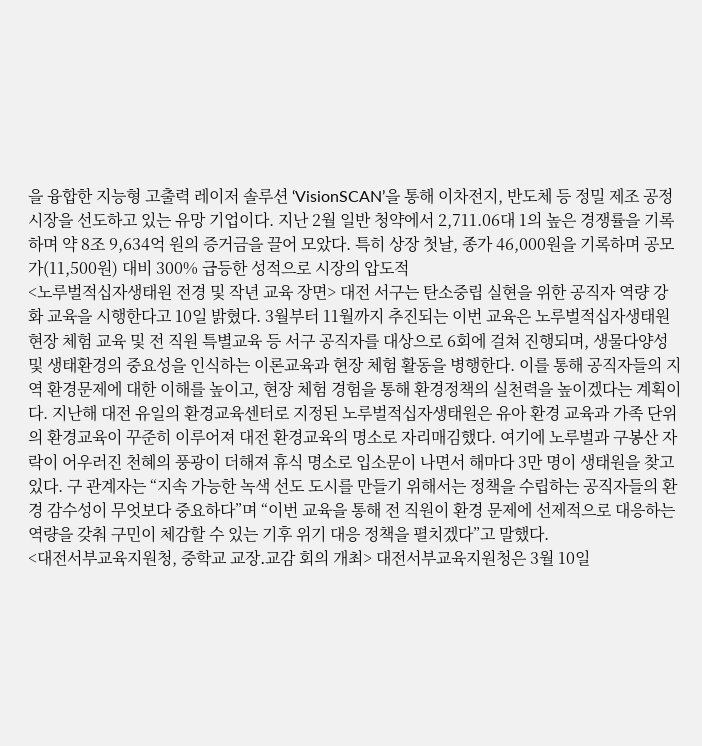을 융합한 지능형 고출력 레이저 솔루션 ‘VisionSCAN’을 통해 이차전지, 반도체 등 정밀 제조 공정 시장을 선도하고 있는 유망 기업이다. 지난 2월 일반 청약에서 2,711.06대 1의 높은 경쟁률을 기록하며 약 8조 9,634억 원의 증거금을 끌어 모았다. 특히 상장 첫날, 종가 46,000원을 기록하며 공모가(11,500원) 대비 300% 급등한 성적으로 시장의 압도적
<노루벌적십자생태원 전경 및 작년 교육 장면> 대전 서구는 탄소중립 실현을 위한 공직자 역량 강화 교육을 시행한다고 10일 밝혔다. 3월부터 11월까지 추진되는 이번 교육은 노루벌적십자생태원 현장 체험 교육 및 전 직원 특별교육 등 서구 공직자를 대상으로 6회에 걸쳐 진행되며, 생물다양성 및 생태환경의 중요성을 인식하는 이론교육과 현장 체험 활동을 병행한다. 이를 통해 공직자들의 지역 환경문제에 대한 이해를 높이고, 현장 체험 경험을 통해 환경정책의 실천력을 높이겠다는 계획이다. 지난해 대전 유일의 환경교육센터로 지정된 노루벌적십자생태원은 유아 환경 교육과 가족 단위의 환경교육이 꾸준히 이루어져 대전 환경교육의 명소로 자리매김했다. 여기에 노루벌과 구봉산 자락이 어우러진 천혜의 풍광이 더해져 휴식 명소로 입소문이 나면서 해마다 3만 명이 생태원을 찾고 있다. 구 관계자는 “지속 가능한 녹색 선도 도시를 만들기 위해서는 정책을 수립하는 공직자들의 환경 감수성이 무엇보다 중요하다”며 “이번 교육을 통해 전 직원이 환경 문제에 선제적으로 대응하는 역량을 갖춰 구민이 체감할 수 있는 기후 위기 대응 정책을 펼치겠다”고 말했다.
<대전서부교육지원청, 중학교 교장․교감 회의 개최> 대전서부교육지원청은 3월 10일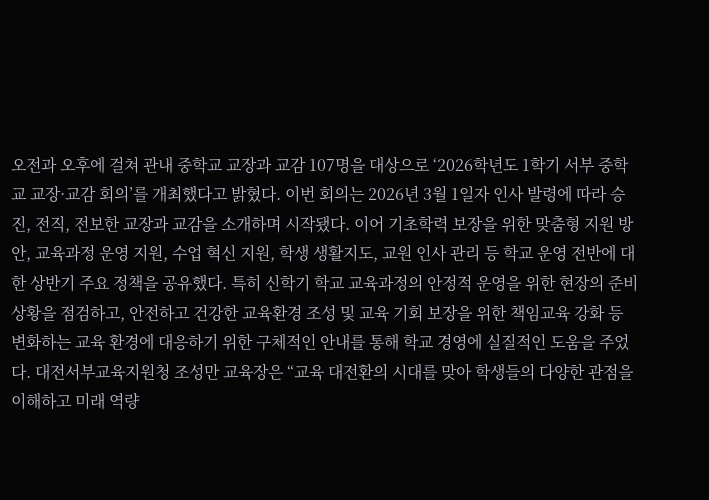오전과 오후에 걸쳐 관내 중학교 교장과 교감 107명을 대상으로 ‘2026학년도 1학기 서부 중학교 교장·교감 회의’를 개최했다고 밝혔다. 이번 회의는 2026년 3월 1일자 인사 발령에 따라 승진, 전직, 전보한 교장과 교감을 소개하며 시작됐다. 이어 기초학력 보장을 위한 맞춤형 지원 방안, 교육과정 운영 지원, 수업 혁신 지원, 학생 생활지도, 교원 인사 관리 등 학교 운영 전반에 대한 상반기 주요 정책을 공유했다. 특히 신학기 학교 교육과정의 안정적 운영을 위한 현장의 준비 상황을 점검하고, 안전하고 건강한 교육환경 조성 및 교육 기회 보장을 위한 책임교육 강화 등 변화하는 교육 환경에 대응하기 위한 구체적인 안내를 통해 학교 경영에 실질적인 도움을 주었다. 대전서부교육지원청 조성만 교육장은 “교육 대전환의 시대를 맞아 학생들의 다양한 관점을 이해하고 미래 역량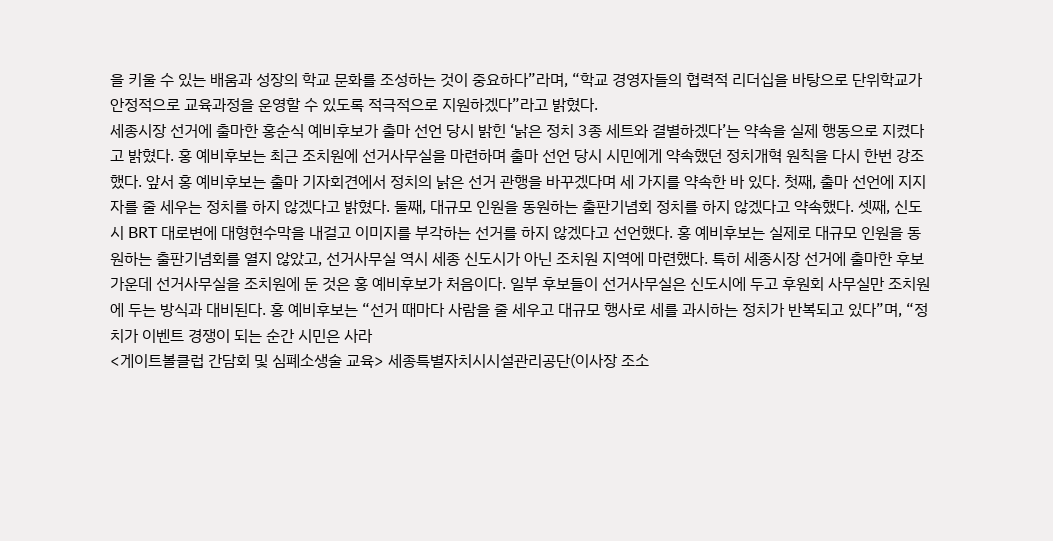을 키울 수 있는 배움과 성장의 학교 문화를 조성하는 것이 중요하다”라며, “학교 경영자들의 협력적 리더십을 바탕으로 단위학교가 안정적으로 교육과정을 운영할 수 있도록 적극적으로 지원하겠다”라고 밝혔다.
세종시장 선거에 출마한 홍순식 예비후보가 출마 선언 당시 밝힌 ‘낡은 정치 3종 세트와 결별하겠다’는 약속을 실제 행동으로 지켰다고 밝혔다. 홍 예비후보는 최근 조치원에 선거사무실을 마련하며 출마 선언 당시 시민에게 약속했던 정치개혁 원칙을 다시 한번 강조했다. 앞서 홍 예비후보는 출마 기자회견에서 정치의 낡은 선거 관행을 바꾸겠다며 세 가지를 약속한 바 있다. 첫째, 출마 선언에 지지자를 줄 세우는 정치를 하지 않겠다고 밝혔다. 둘째, 대규모 인원을 동원하는 출판기념회 정치를 하지 않겠다고 약속했다. 셋째, 신도시 BRT 대로변에 대형현수막을 내걸고 이미지를 부각하는 선거를 하지 않겠다고 선언했다. 홍 예비후보는 실제로 대규모 인원을 동원하는 출판기념회를 열지 않았고, 선거사무실 역시 세종 신도시가 아닌 조치원 지역에 마련했다. 특히 세종시장 선거에 출마한 후보 가운데 선거사무실을 조치원에 둔 것은 홍 예비후보가 처음이다. 일부 후보들이 선거사무실은 신도시에 두고 후원회 사무실만 조치원에 두는 방식과 대비된다. 홍 예비후보는 “선거 때마다 사람을 줄 세우고 대규모 행사로 세를 과시하는 정치가 반복되고 있다”며, “정치가 이벤트 경쟁이 되는 순간 시민은 사라
<게이트볼클럽 간담회 및 심폐소생술 교육> 세종특별자치시시설관리공단(이사장 조소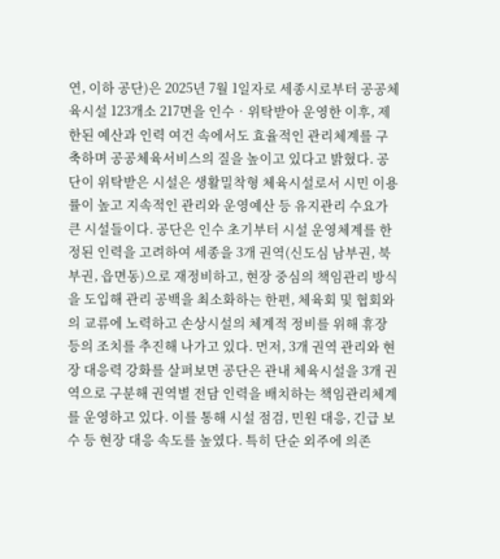연, 이하 공단)은 2025년 7월 1일자로 세종시로부터 공공체육시설 123개소 217면을 인수‧위탁받아 운영한 이후, 제한된 예산과 인력 여건 속에서도 효율적인 관리체계를 구축하며 공공체육서비스의 질을 높이고 있다고 밝혔다. 공단이 위탁받은 시설은 생활밀착형 체육시설로서 시민 이용률이 높고 지속적인 관리와 운영예산 등 유지관리 수요가 큰 시설들이다. 공단은 인수 초기부터 시설 운영체계를 한정된 인력을 고려하여 세종을 3개 권역(신도심 남부권, 북부권, 읍면동)으로 재정비하고, 현장 중심의 책임관리 방식을 도입해 관리 공백을 최소화하는 한편, 체육회 및 협회와의 교류에 노력하고 손상시설의 체계적 정비를 위해 휴장 등의 조치를 추진해 나가고 있다. 먼저, 3개 권역 관리와 현장 대응력 강화를 살펴보면 공단은 관내 체육시설을 3개 권역으로 구분해 권역별 전담 인력을 배치하는 책임관리체계를 운영하고 있다. 이를 통해 시설 점검, 민원 대응, 긴급 보수 등 현장 대응 속도를 높였다. 특히 단순 외주에 의존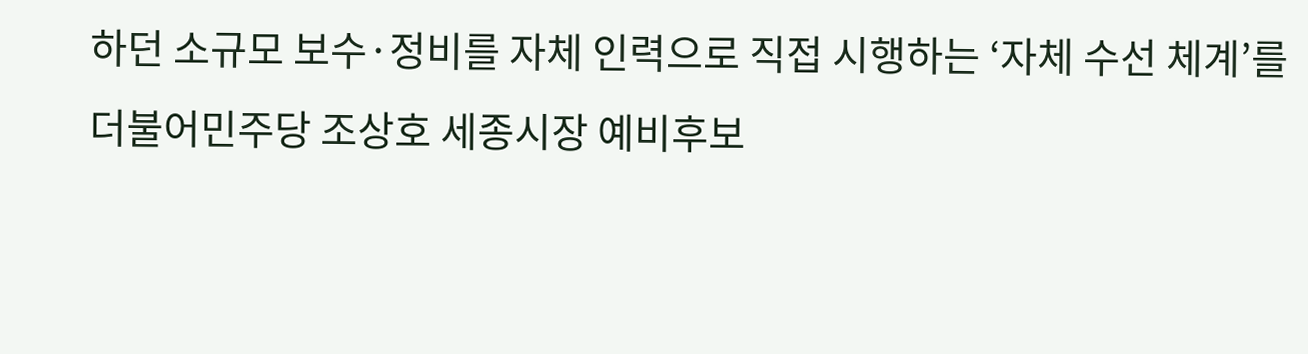하던 소규모 보수·정비를 자체 인력으로 직접 시행하는 ‘자체 수선 체계’를
더불어민주당 조상호 세종시장 예비후보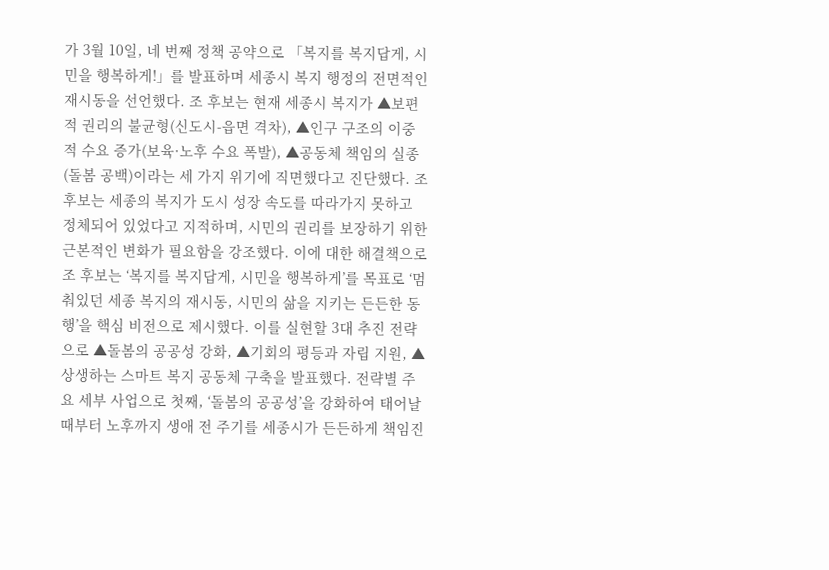가 3월 10일, 네 번째 정책 공약으로 「복지를 복지답게, 시민을 행복하게!」를 발표하며 세종시 복지 행정의 전면적인 재시동을 선언했다. 조 후보는 현재 세종시 복지가 ▲보편적 권리의 불균형(신도시-읍면 격차), ▲인구 구조의 이중적 수요 증가(보육·노후 수요 폭발), ▲공동체 책임의 실종(돌봄 공백)이라는 세 가지 위기에 직면했다고 진단했다. 조 후보는 세종의 복지가 도시 성장 속도를 따라가지 못하고 정체되어 있었다고 지적하며, 시민의 권리를 보장하기 위한 근본적인 변화가 필요함을 강조했다. 이에 대한 해결책으로 조 후보는 ‘복지를 복지답게, 시민을 행복하게’를 목표로 ‘멈춰있던 세종 복지의 재시동, 시민의 삶을 지키는 든든한 동행’을 핵심 비전으로 제시했다. 이를 실현할 3대 추진 전략으로 ▲돌봄의 공공성 강화, ▲기회의 평등과 자립 지원, ▲상생하는 스마트 복지 공동체 구축을 발표했다. 전략별 주요 세부 사업으로 첫째, ‘돌봄의 공공성’을 강화하여 태어날 때부터 노후까지 생애 전 주기를 세종시가 든든하게 책임진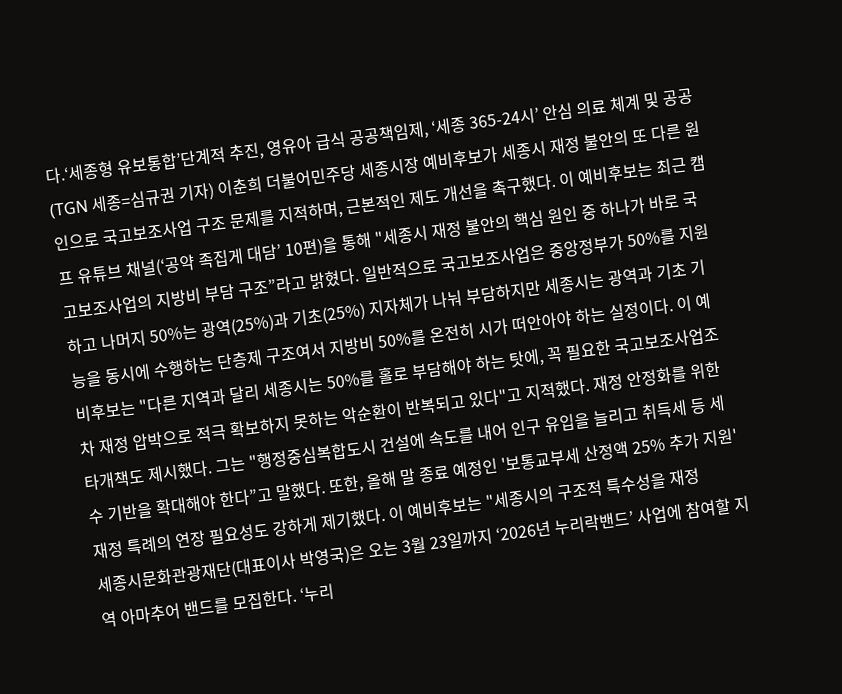다.‘세종형 유보통합’단계적 추진, 영유아 급식 공공책임제, ‘세종 365-24시’ 안심 의료 체계 및 공공
(TGN 세종=심규권 기자) 이춘희 더불어민주당 세종시장 예비후보가 세종시 재정 불안의 또 다른 원인으로 국고보조사업 구조 문제를 지적하며, 근본적인 제도 개선을 촉구했다. 이 예비후보는 최근 캠프 유튜브 채널(‘공약 족집게 대담’ 10편)을 통해 "세종시 재정 불안의 핵심 원인 중 하나가 바로 국고보조사업의 지방비 부담 구조”라고 밝혔다. 일반적으로 국고보조사업은 중앙정부가 50%를 지원하고 나머지 50%는 광역(25%)과 기초(25%) 지자체가 나눠 부담하지만 세종시는 광역과 기초 기능을 동시에 수행하는 단층제 구조여서 지방비 50%를 온전히 시가 떠안아야 하는 실정이다. 이 예비후보는 "다른 지역과 달리 세종시는 50%를 홀로 부담해야 하는 탓에, 꼭 필요한 국고보조사업조차 재정 압박으로 적극 확보하지 못하는 악순환이 반복되고 있다"고 지적했다. 재정 안정화를 위한 타개책도 제시했다. 그는 "행정중심복합도시 건설에 속도를 내어 인구 유입을 늘리고 취득세 등 세수 기반을 확대해야 한다”고 말했다. 또한, 올해 말 종료 예정인 '보통교부세 산정액 25% 추가 지원' 재정 특례의 연장 필요성도 강하게 제기했다. 이 예비후보는 "세종시의 구조적 특수성을 재정
세종시문화관광재단(대표이사 박영국)은 오는 3월 23일까지 ‘2026년 누리락밴드’ 사업에 참여할 지역 아마추어 밴드를 모집한다. ‘누리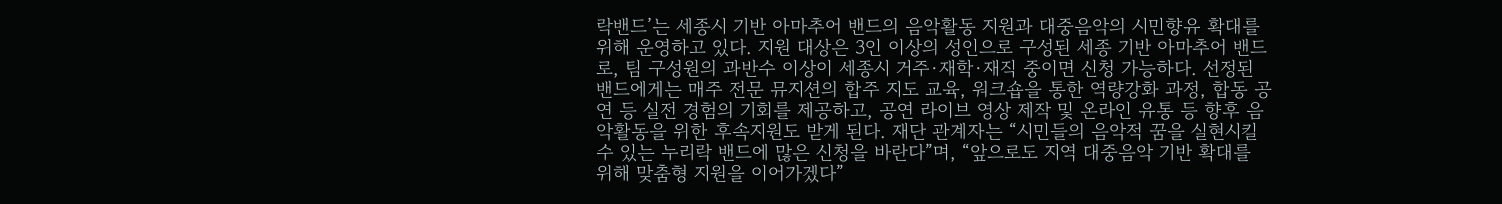락밴드’는 세종시 기반 아마추어 밴드의 음악활동 지원과 대중음악의 시민향유 확대를 위해 운영하고 있다. 지원 대상은 3인 이상의 성인으로 구성된 세종 기반 아마추어 밴드로, 팀 구성원의 과반수 이상이 세종시 거주·재학·재직 중이면 신청 가능하다. 선정된 밴드에게는 매주 전문 뮤지션의 합주 지도 교육, 워크숍을 통한 역량강화 과정, 합동 공연 등 실전 경험의 기회를 제공하고, 공연 라이브 영상 제작 및 온라인 유통 등 향후 음악활동을 위한 후속지원도 받게 된다. 재단 관계자는 “시민들의 음악적 꿈을 실현시킬 수 있는 누리락 밴드에 많은 신청을 바란다”며, “앞으로도 지역 대중음악 기반 확대를 위해 맞춤형 지원을 이어가겠다”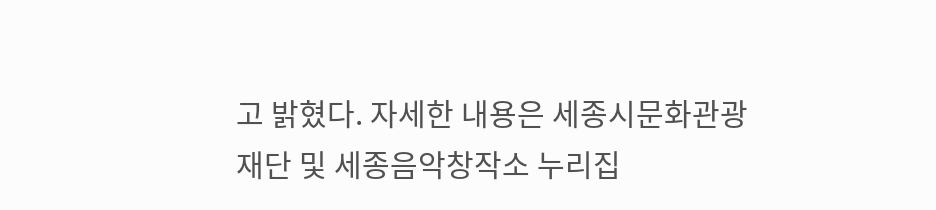고 밝혔다. 자세한 내용은 세종시문화관광재단 및 세종음악창작소 누리집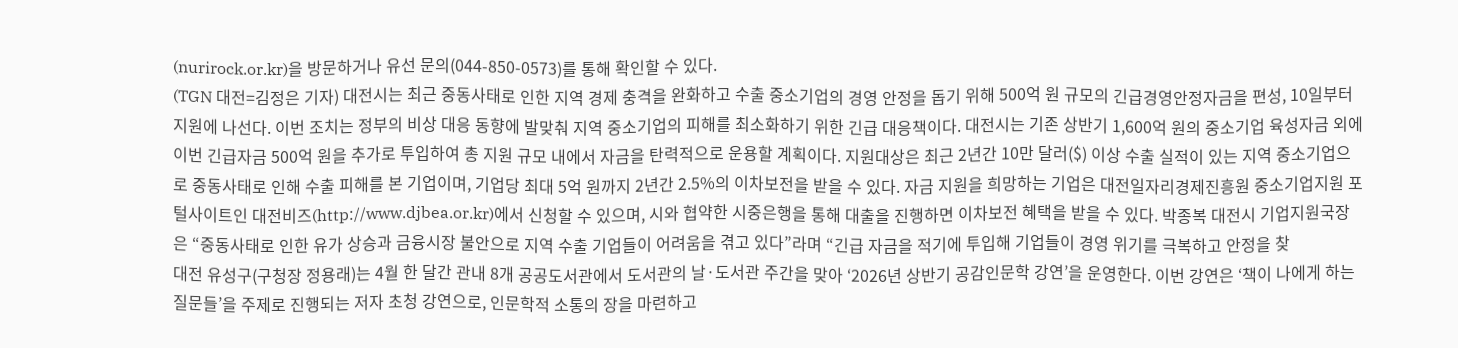(nurirock.or.kr)을 방문하거나 유선 문의(044-850-0573)를 통해 확인할 수 있다.
(TGN 대전=김정은 기자) 대전시는 최근 중동사태로 인한 지역 경제 충격을 완화하고 수출 중소기업의 경영 안정을 돕기 위해 500억 원 규모의 긴급경영안정자금을 편성, 10일부터 지원에 나선다. 이번 조치는 정부의 비상 대응 동향에 발맞춰 지역 중소기업의 피해를 최소화하기 위한 긴급 대응책이다. 대전시는 기존 상반기 1,600억 원의 중소기업 육성자금 외에 이번 긴급자금 500억 원을 추가로 투입하여 총 지원 규모 내에서 자금을 탄력적으로 운용할 계획이다. 지원대상은 최근 2년간 10만 달러($) 이상 수출 실적이 있는 지역 중소기업으로 중동사태로 인해 수출 피해를 본 기업이며, 기업당 최대 5억 원까지 2년간 2.5%의 이차보전을 받을 수 있다. 자금 지원을 희망하는 기업은 대전일자리경제진흥원 중소기업지원 포털사이트인 대전비즈(http://www.djbea.or.kr)에서 신청할 수 있으며, 시와 협약한 시중은행을 통해 대출을 진행하면 이차보전 혜택을 받을 수 있다. 박종복 대전시 기업지원국장은 “중동사태로 인한 유가 상승과 금융시장 불안으로 지역 수출 기업들이 어려움을 겪고 있다”라며 “긴급 자금을 적기에 투입해 기업들이 경영 위기를 극복하고 안정을 찾
대전 유성구(구청장 정용래)는 4월 한 달간 관내 8개 공공도서관에서 도서관의 날·도서관 주간을 맞아 ‘2026년 상반기 공감인문학 강연’을 운영한다. 이번 강연은 ‘책이 나에게 하는 질문들’을 주제로 진행되는 저자 초청 강연으로, 인문학적 소통의 장을 마련하고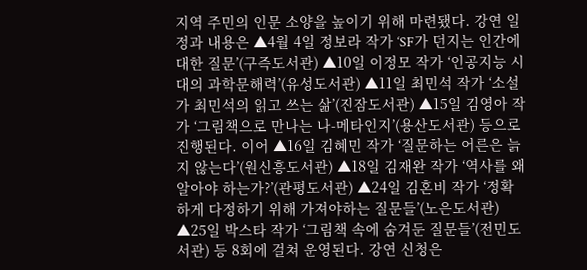지역 주민의 인문 소양을 높이기 위해 마련됐다. 강연 일정과 내용은 ▲4월 4일 정보라 작가 ‘SF가 던지는 인간에 대한 질문’(구즉도서관) ▲10일 이정모 작가 ‘인공지능 시대의 과학문해력’(유성도서관) ▲11일 최민석 작가 ‘소설가 최민석의 읽고 쓰는 삶’(진잠도서관) ▲15일 김영아 작가 ‘그림책으로 만나는 나-메타인지’(용산도서관) 등으로 진행된다. 이어 ▲16일 김혜민 작가 ‘질문하는 어른은 늙지 않는다’(원신흥도서관) ▲18일 김재완 작가 ‘역사를 왜 알아야 하는가?’(관평도서관) ▲24일 김혼비 작가 ‘정확하게 다정하기 위해 가져야하는 질문들’(노은도서관) ▲25일 박스타 작가 ‘그림책 속에 숨겨둔 질문들’(전민도서관) 등 8회에 걸쳐 운영된다. 강연 신청은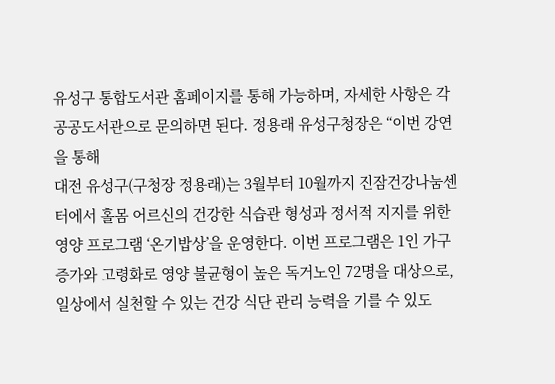유성구 통합도서관 홈페이지를 통해 가능하며, 자세한 사항은 각 공공도서관으로 문의하면 된다. 정용래 유성구청장은 “이번 강연을 통해
대전 유성구(구청장 정용래)는 3월부터 10월까지 진잠건강나눔센터에서 홀몸 어르신의 건강한 식습관 형성과 정서적 지지를 위한 영양 프로그램 ‘온기밥상’을 운영한다. 이번 프로그램은 1인 가구 증가와 고령화로 영양 불균형이 높은 독거노인 72명을 대상으로, 일상에서 실천할 수 있는 건강 식단 관리 능력을 기를 수 있도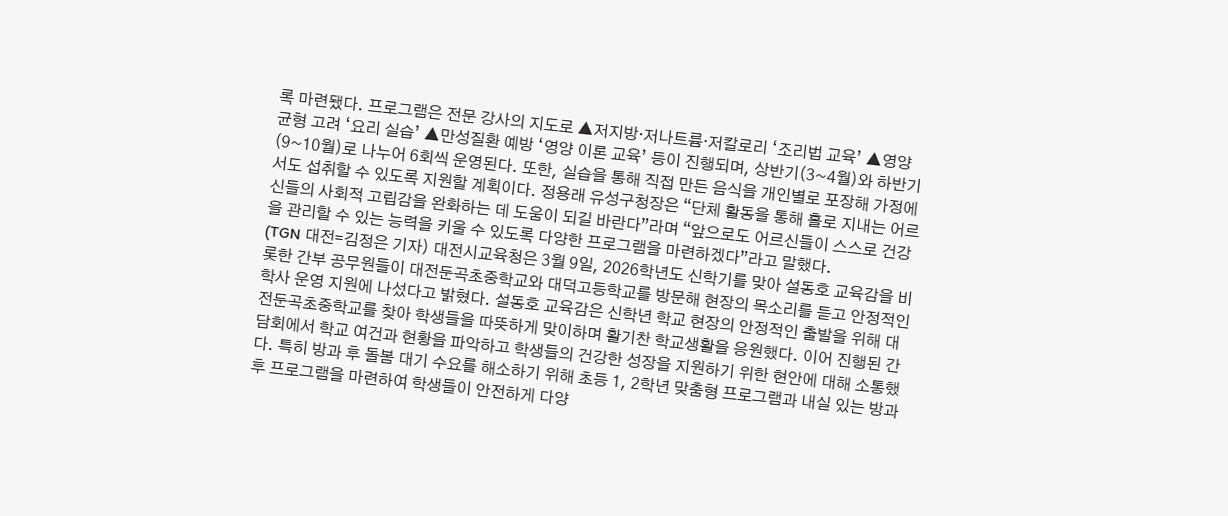록 마련됐다. 프로그램은 전문 강사의 지도로 ▲저지방·저나트륨·저칼로리 ‘조리법 교육’ ▲영양 균형 고려 ‘요리 실습’ ▲만성질환 예방 ‘영양 이론 교육’ 등이 진행되며, 상반기(3~4월)와 하반기(9~10월)로 나누어 6회씩 운영된다. 또한, 실습을 통해 직접 만든 음식을 개인별로 포장해 가정에서도 섭취할 수 있도록 지원할 계획이다. 정용래 유성구청장은 “단체 활동을 통해 홀로 지내는 어르신들의 사회적 고립감을 완화하는 데 도움이 되길 바란다”라며 “앞으로도 어르신들이 스스로 건강을 관리할 수 있는 능력을 키울 수 있도록 다양한 프로그램을 마련하겠다”라고 말했다.
(TGN 대전=김정은 기자) 대전시교육청은 3월 9일, 2026학년도 신학기를 맞아 설동호 교육감을 비롯한 간부 공무원들이 대전둔곡초중학교와 대덕고등학교를 방문해 현장의 목소리를 듣고 안정적인 학사 운영 지원에 나섰다고 밝혔다. 설동호 교육감은 신학년 학교 현장의 안정적인 출발을 위해 대전둔곡초중학교를 찾아 학생들을 따뜻하게 맞이하며 활기찬 학교생활을 응원했다. 이어 진행된 간담회에서 학교 여건과 현황을 파악하고 학생들의 건강한 성장을 지원하기 위한 현안에 대해 소통했다. 특히 방과 후 돌봄 대기 수요를 해소하기 위해 초등 1, 2학년 맞춤형 프로그램과 내실 있는 방과 후 프로그램을 마련하여 학생들이 안전하게 다양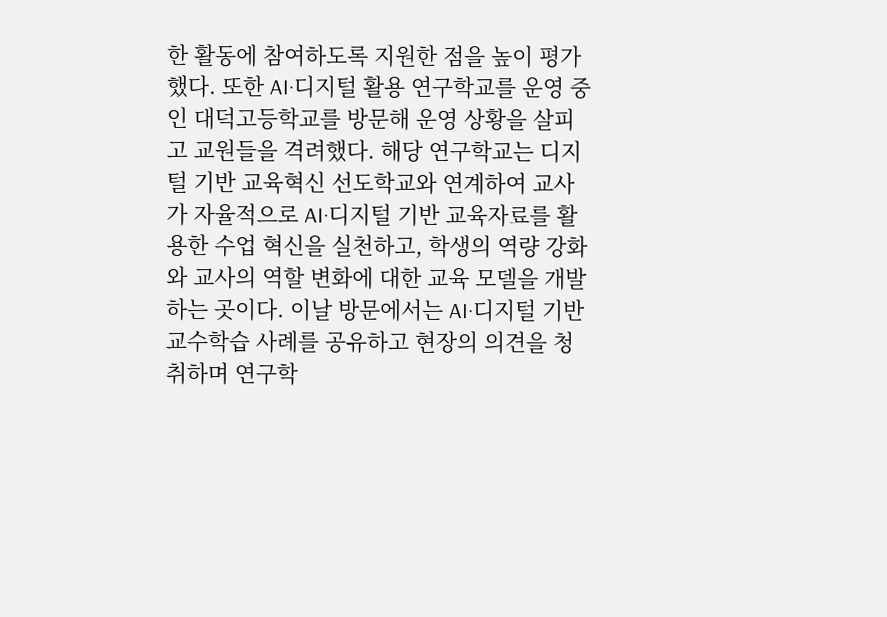한 활동에 참여하도록 지원한 점을 높이 평가했다. 또한 AI·디지털 활용 연구학교를 운영 중인 대덕고등학교를 방문해 운영 상황을 살피고 교원들을 격려했다. 해당 연구학교는 디지털 기반 교육혁신 선도학교와 연계하여 교사가 자율적으로 AI·디지털 기반 교육자료를 활용한 수업 혁신을 실천하고, 학생의 역량 강화와 교사의 역할 변화에 대한 교육 모델을 개발하는 곳이다. 이날 방문에서는 AI·디지털 기반 교수학습 사례를 공유하고 현장의 의견을 청취하며 연구학